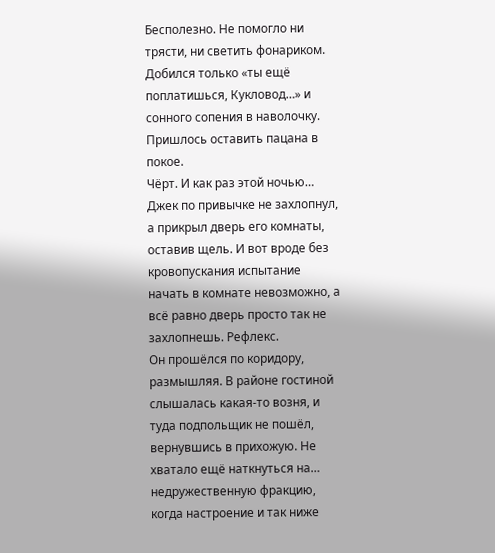Бесполезно. Не помогло ни трясти, ни светить фонариком. Добился только «ты ещё поплатишься, Кукловод…» и сонного сопения в наволочку. Пришлось оставить пацана в покое.
Чёрт. И как раз этой ночью…
Джек по привычке не захлопнул, а прикрыл дверь его комнаты, оставив щель. И вот вроде без кровопускания испытание начать в комнате невозможно, а всё равно дверь просто так не захлопнешь. Рефлекс.
Он прошёлся по коридору, размышляя. В районе гостиной слышалась какая-то возня, и туда подпольщик не пошёл, вернувшись в прихожую. Не хватало ещё наткнуться на… недружественную фракцию, когда настроение и так ниже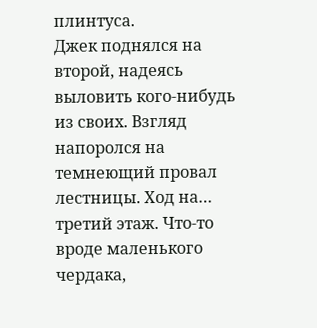плинтуса.
Джек поднялся на второй, надеясь выловить кого-нибудь из своих. Взгляд напоролся на темнеющий провал лестницы. Ход на… третий этаж. Что-то вроде маленького чердака,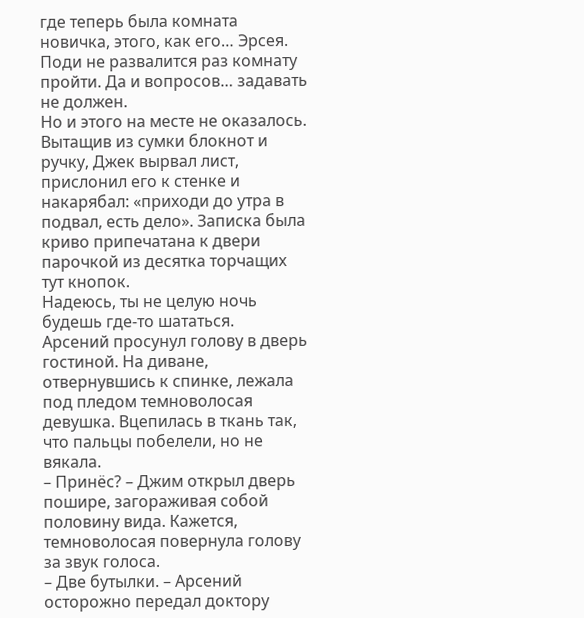где теперь была комната новичка, этого, как его… Эрсея.
Поди не развалится раз комнату пройти. Да и вопросов… задавать не должен.
Но и этого на месте не оказалось. Вытащив из сумки блокнот и ручку, Джек вырвал лист, прислонил его к стенке и накарябал: «приходи до утра в подвал, есть дело». Записка была криво припечатана к двери парочкой из десятка торчащих тут кнопок.
Надеюсь, ты не целую ночь будешь где-то шататься.
Арсений просунул голову в дверь гостиной. На диване, отвернувшись к спинке, лежала под пледом темноволосая девушка. Вцепилась в ткань так, что пальцы побелели, но не вякала.
– Принёс? – Джим открыл дверь пошире, загораживая собой половину вида. Кажется, темноволосая повернула голову за звук голоса.
– Две бутылки. – Арсений осторожно передал доктору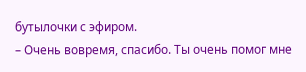бутылочки с эфиром.
– Очень вовремя, спасибо. Ты очень помог мне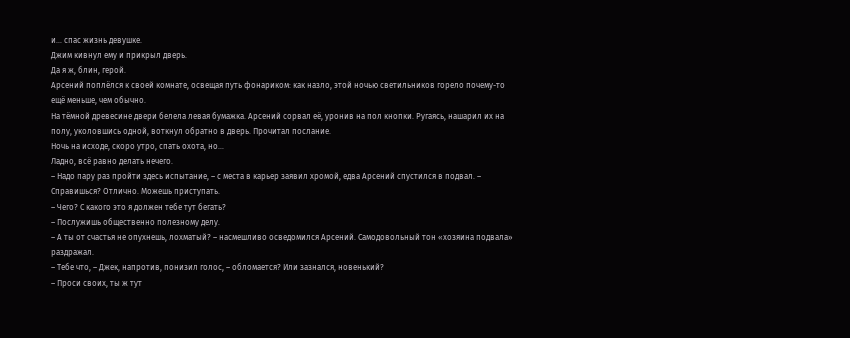и… спас жизнь девушке.
Джим кивнул ему и прикрыл дверь.
Да я ж, блин, герой.
Арсений поплёлся к своей комнате, освещая путь фонариком: как назло, этой ночью светильников горело почему-то ещё меньше, чем обычно.
На тёмной древесине двери белела левая бумажка. Арсений сорвал её, уронив на пол кнопки. Ругаясь, нашарил их на полу, уколовшись одной, воткнул обратно в дверь. Прочитал послание.
Ночь на исходе, скоро утро, спать охота, но…
Ладно, всё равно делать нечего.
– Надо пару раз пройти здесь испытание, – с места в карьер заявил хромой, едва Арсений спустился в подвал. – Справишься? Отлично. Можешь приступать.
– Чего? С какого это я должен тебе тут бегать?
– Послужишь общественно полезному делу.
– А ты от счастья не опухнешь, лохматый? – насмешливо осведомился Арсений. Самодовольный тон «хозяина подвала» раздражал.
– Тебе что, – Джек, напротив, понизил голос, – обломается? Или зазнался, новенький?
– Проси своих, ты ж тут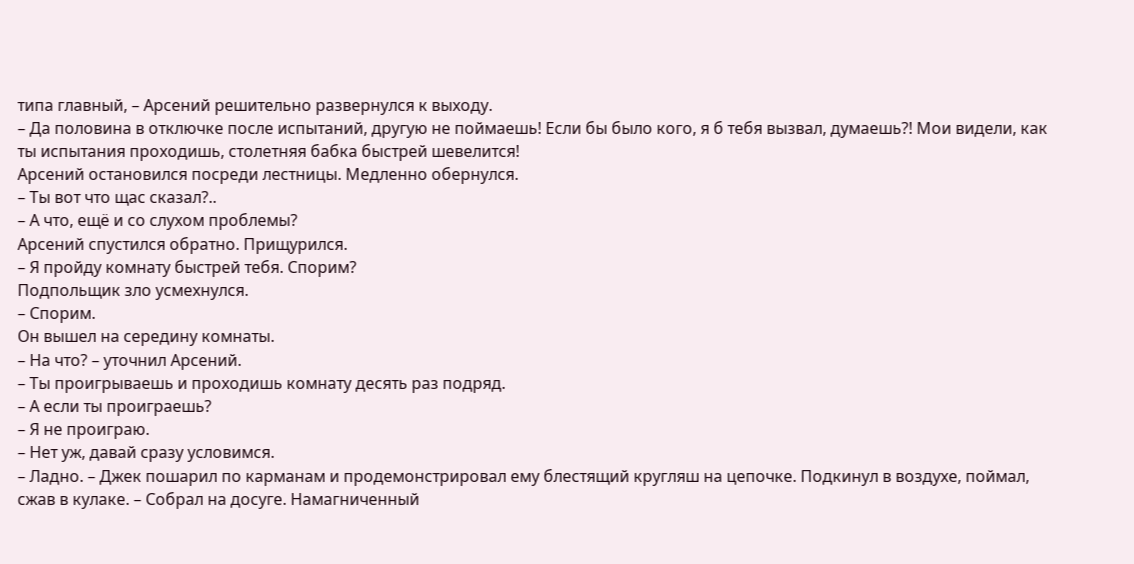типа главный, – Арсений решительно развернулся к выходу.
– Да половина в отключке после испытаний, другую не поймаешь! Если бы было кого, я б тебя вызвал, думаешь?! Мои видели, как ты испытания проходишь, столетняя бабка быстрей шевелится!
Арсений остановился посреди лестницы. Медленно обернулся.
– Ты вот что щас сказал?..
– А что, ещё и со слухом проблемы?
Арсений спустился обратно. Прищурился.
– Я пройду комнату быстрей тебя. Спорим?
Подпольщик зло усмехнулся.
– Спорим.
Он вышел на середину комнаты.
– На что? – уточнил Арсений.
– Ты проигрываешь и проходишь комнату десять раз подряд.
– А если ты проиграешь?
– Я не проиграю.
– Нет уж, давай сразу условимся.
– Ладно. – Джек пошарил по карманам и продемонстрировал ему блестящий кругляш на цепочке. Подкинул в воздухе, поймал, сжав в кулаке. – Собрал на досуге. Намагниченный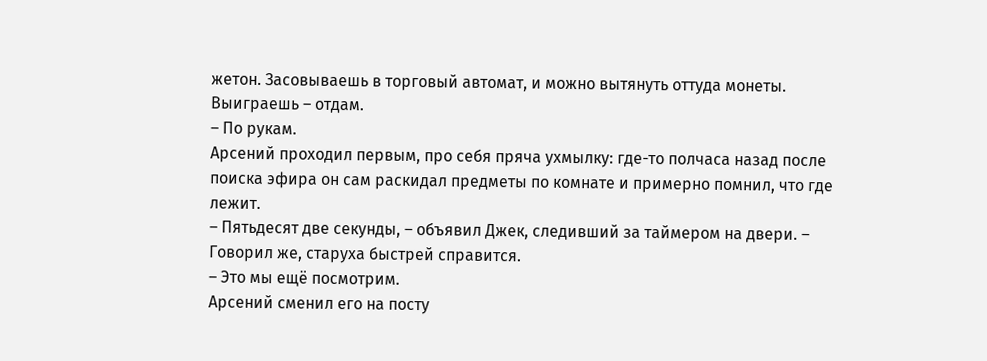жетон. Засовываешь в торговый автомат, и можно вытянуть оттуда монеты. Выиграешь – отдам.
– По рукам.
Арсений проходил первым, про себя пряча ухмылку: где-то полчаса назад после поиска эфира он сам раскидал предметы по комнате и примерно помнил, что где лежит.
– Пятьдесят две секунды, – объявил Джек, следивший за таймером на двери. – Говорил же, старуха быстрей справится.
– Это мы ещё посмотрим.
Арсений сменил его на посту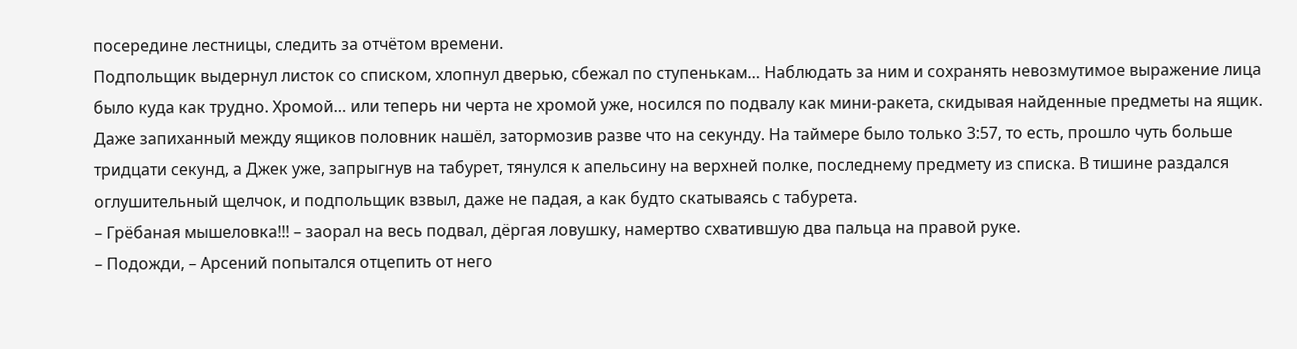посередине лестницы, следить за отчётом времени.
Подпольщик выдернул листок со списком, хлопнул дверью, сбежал по ступенькам… Наблюдать за ним и сохранять невозмутимое выражение лица было куда как трудно. Хромой… или теперь ни черта не хромой уже, носился по подвалу как мини-ракета, скидывая найденные предметы на ящик. Даже запиханный между ящиков половник нашёл, затормозив разве что на секунду. На таймере было только 3:57, то есть, прошло чуть больше тридцати секунд, а Джек уже, запрыгнув на табурет, тянулся к апельсину на верхней полке, последнему предмету из списка. В тишине раздался оглушительный щелчок, и подпольщик взвыл, даже не падая, а как будто скатываясь с табурета.
– Грёбаная мышеловка!!! – заорал на весь подвал, дёргая ловушку, намертво схватившую два пальца на правой руке.
– Подожди, – Арсений попытался отцепить от него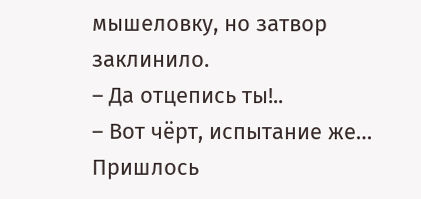мышеловку, но затвор заклинило.
– Да отцепись ты!..
– Вот чёрт, испытание же…
Пришлось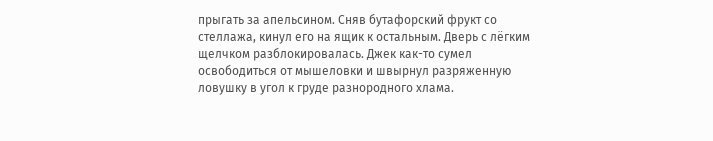прыгать за апельсином. Сняв бутафорский фрукт со стеллажа, кинул его на ящик к остальным. Дверь с лёгким щелчком разблокировалась. Джек как-то сумел освободиться от мышеловки и швырнул разряженную ловушку в угол к груде разнородного хлама.